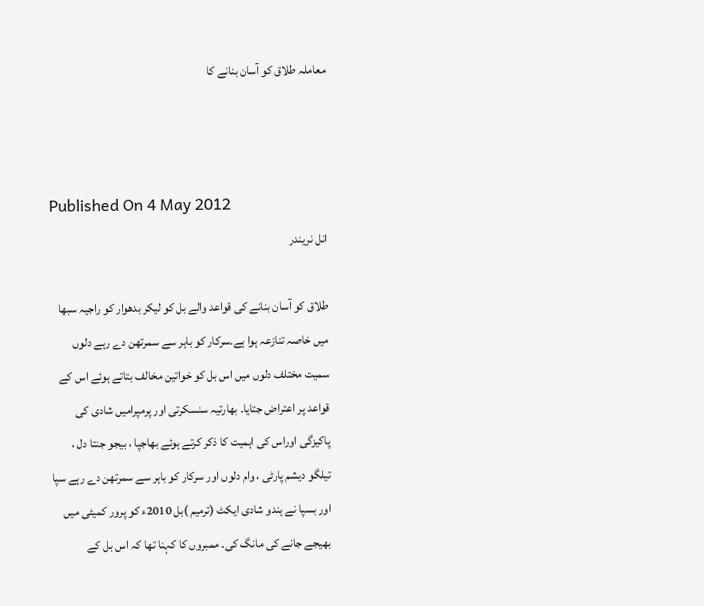معاملہ طلاق کو آسان بنانے کا



Published On 4 May 2012
انل نریندر

طلاق کو آسان بنانے کی قواعد والے بل کو لیکر بدھوار کو راجیہ سبھا میں خاصہ تنازعہ ہوا ہے۔سرکار کو باہر سے سمرتھن دے رہے دلوں سمیت مختلف دلوں میں اس بل کو خواتین مخالف بتاتے ہوئے اس کے قواعد پر اعتراض جتایا۔ بھارتیہ سنسکرتی اور پرمپرامیں شادی کی پاکیزگی اوراس کی اہمیت کا ذکر کرتے ہوئے بھاجپا ، بیجو جنتا دل ، تیلگو دیشم پارٹی ، وام دلوں اور سرکار کو باہر سے سمرتھن دے رہے سپا اور بسپا نے ہندو شادی ایکٹ (ترمیم )بل 2010ء کو پرور کمیٹی میں بھیجے جانے کی مانگ کی۔ ممبروں کا کہنا تھا کہ اس بل کے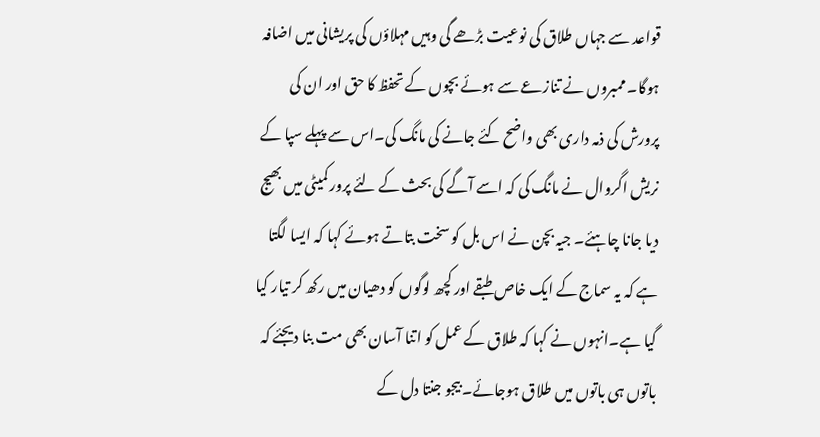قواعد سے جہاں طلاق کی نوعیت بڑھے گی وہیں مہلاؤں کی پریشانی میں اضافہ ہوگا۔ ممبروں نے تنازعے سے ہوئے بچوں کے تحفظ کا حق اور ان کی پرورش کی ذمہ داری بھی واضح کئے جانے کی مانگ کی۔اس سے پہلے سپا کے نریش اگروال نے مانگ کی کہ اسے آگے کی بحث کے لئے پرور کمیٹی میں بھیج دیا جانا چاہئے۔ جیہ بچن نے اس بل کو سخت بتاتے ہوئے کہا کہ ایسا لگتا ہے کہ یہ سماج کے ایک خاص طبقے اور کچھ لوگوں کو دھیان میں رکھ کر تیار کیا گیا ہے۔انہوں نے کہا کہ طلاق کے عمل کو اتنا آسان بھی مت بنا دیجئے کہ باتوں ہی باتوں میں طلاق ہوجائے۔ بیجو جنتا دل کے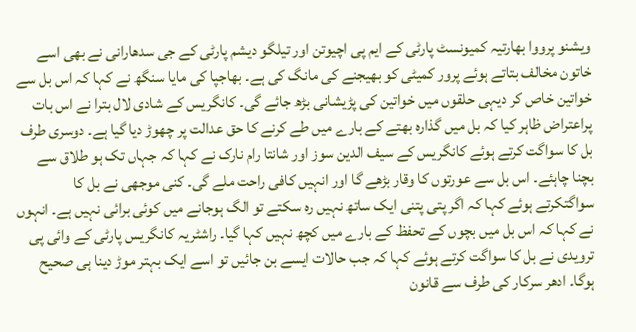ویشنو پرووا بھارتیہ کمیونسٹ پارٹی کے ایم پی اچیوتن اور تیلگو دیشم پارٹی کے جی سدھارانی نے بھی اسے خاتون مخالف بتاتے ہوئے پرور کمیٹی کو بھیجنے کی مانگ کی ہے۔ بھاجپا کی مایا سنگھ نے کہا کہ اس بل سے خواتین خاص کر دیہی حلقوں میں خواتین کی پڑیشانی بڑھ جائے گی۔ کانگریس کے شادی لال بترا نے اس بات پراعتراض ظاہر کیا کہ بل میں گذارہ بھتے کے بارے میں طے کرنے کا حق عدالت پر چھوڑ دیا گیا ہے۔ دوسری طرف بل کا سواگت کرتے ہوئے کانگریس کے سیف الدین سوز اور شانتا رام نارک نے کہا کہ جہاں تک ہو طلاق سے بچنا چاہئے۔ اس بل سے عورتوں کا وقار بڑھے گا اور انہیں کافی راحت ملے گی۔ کنی موجھی نے بل کا سواگتکرتے ہوئے کہا کہ اگر پتی پتنی ایک ساتھ نہیں رہ سکتے تو الگ ہوجانے میں کوئی برائی نہیں ہے۔ انہوں نے کہا کہ اس بل میں بچوں کے تحفظ کے بارے میں کچھ نہیں کہا گیا۔ راشٹریہ کانگریس پارٹی کے وائی پی ترویدی نے بل کا سواگت کرتے ہوئے کہا کہ جب حالات ایسے بن جائیں تو اسے ایک بہتر موڑ دینا ہی صحیح ہوگا۔ ادھر سرکار کی طرف سے قانون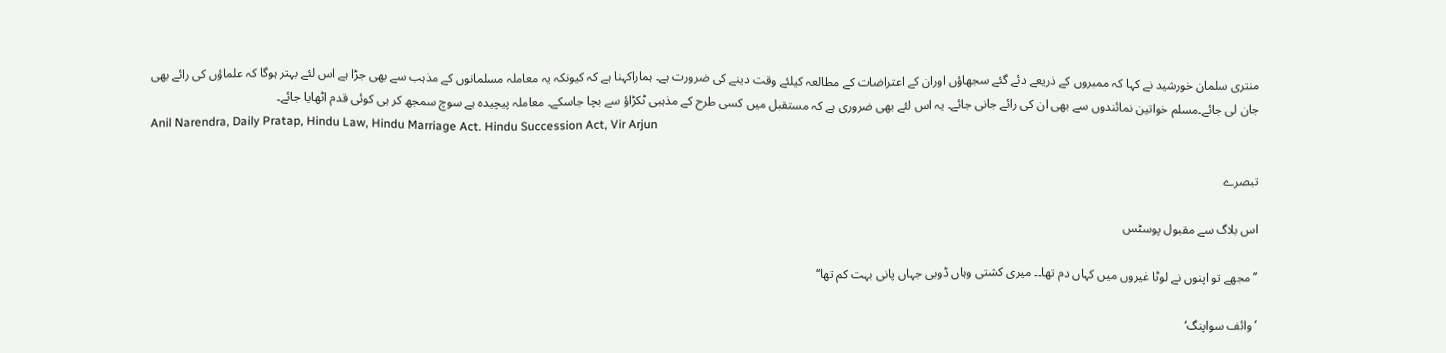منتری سلمان خورشید نے کہا کہ ممبروں کے ذریعے دئے گئے سجھاؤں اوران کے اعتراضات کے مطالعہ کیلئے وقت دینے کی ضرورت ہے۔ ہماراکہنا ہے کہ کیونکہ یہ معاملہ مسلمانوں کے مذہب سے بھی جڑا ہے اس لئے بہتر ہوگا کہ علماؤں کی رائے بھی جان لی جائے۔مسلم خواتین نمائندوں سے بھی ان کی رائے جانی جائے۔ یہ اس لئے بھی ضروری ہے کہ مستقبل میں کسی طرح کے مذہبی ٹکڑاؤ سے بچا جاسکے۔ معاملہ پیچیدہ ہے سوچ سمجھ کر ہی کوئی قدم اٹھایا جائے۔
Anil Narendra, Daily Pratap, Hindu Law, Hindu Marriage Act. Hindu Succession Act, Vir Arjun

تبصرے

اس بلاگ سے مقبول پوسٹس

’’مجھے تو اپنوں نے لوٹا غیروں میں کہاں دم تھا۔۔ میری کشتی وہاں ڈوبی جہاں پانی بہت کم تھا‘‘

’وائف سواپنگ‘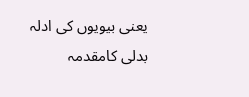یعنی بیویوں کی ادلہ بدلی کامقدمہ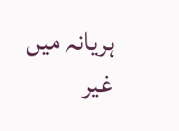ہریانہ میں غیر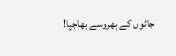جاٹوں کے بھروسے بھاجپا!